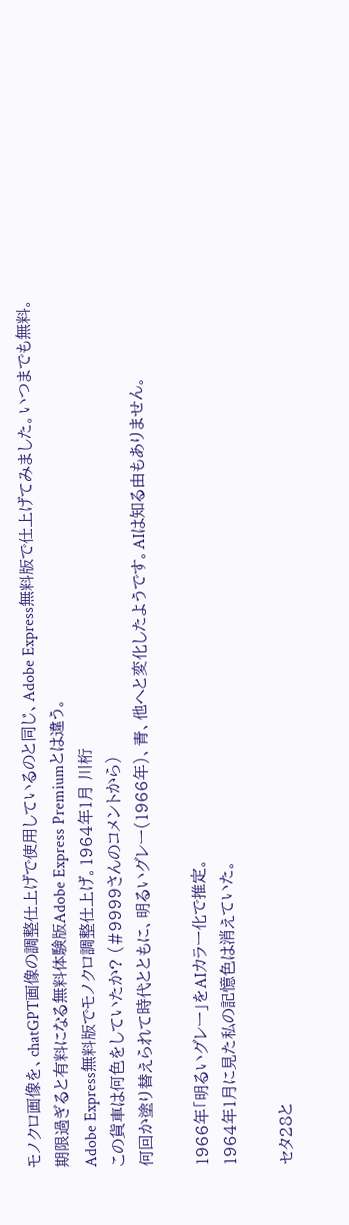モノクロ画像を、chatGPT画像の調整仕上げで使用しているのと同じ、Adobe Express無料版で仕上げてみました。いつまでも無料。
期限過ぎると有料になる無料体験版Adobe Express Premiumとは違う。
Adobe Express無料版でモノクロ調整仕上げ。1964年1月 川桁
この貨車は何色をしていたか? (#9999さんのコメントから)
何回か塗り替えられて時代とともに、明るいグレー(1966年)、青、他へと変化したようです。AIは知る由もありません。

1966年「明るいグレー」をAIカラー化で推定。
1964年1月に見た私の記憶色は消えていた。

セタ28と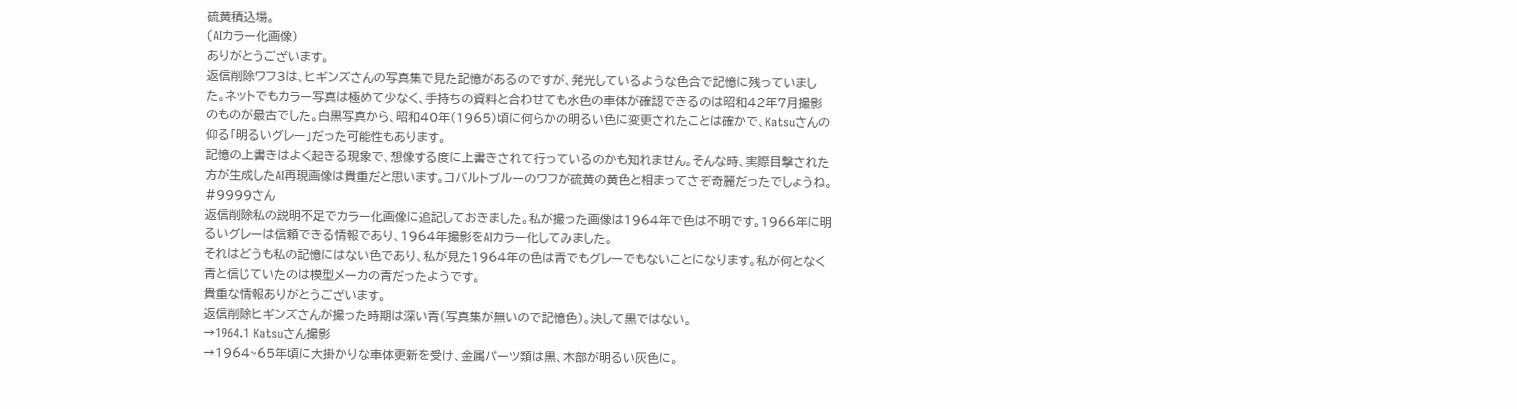硫黄積込場。
(AIカラー化画像)
ありがとうございます。
返信削除ワフ3は、ヒギンズさんの写真集で見た記憶があるのですが、発光しているような色合で記憶に残っていました。ネットでもカラー写真は極めて少なく、手持ちの資料と合わせても水色の車体が確認できるのは昭和42年7月撮影のものが最古でした。白黒写真から、昭和40年(1965)頃に何らかの明るい色に変更されたことは確かで、Katsuさんの仰る「明るいグレー」だった可能性もあります。
記憶の上書きはよく起きる現象で、想像する度に上書きされて行っているのかも知れません。そんな時、実際目撃された方が生成したAI再現画像は貴重だと思います。コバルトブルーのワフが硫黄の黄色と相まってさぞ奇麗だったでしょうね。
#9999さん
返信削除私の説明不足でカラー化画像に追記しておきました。私が撮った画像は1964年で色は不明です。1966年に明るいグレーは信頼できる情報であり、1964年撮影をAIカラー化してみました。
それはどうも私の記憶にはない色であり、私が見た1964年の色は青でもグレーでもないことになります。私が何となく青と信じていたのは模型メーカの青だったようです。
貴重な情報ありがとうございます。
返信削除ヒギンズさんが撮った時期は深い青(写真集が無いので記憶色)。決して黒ではない。
→1964.1 Katsuさん撮影
→1964~65年頃に大掛かりな車体更新を受け、金属パーツ類は黒、木部が明るい灰色に。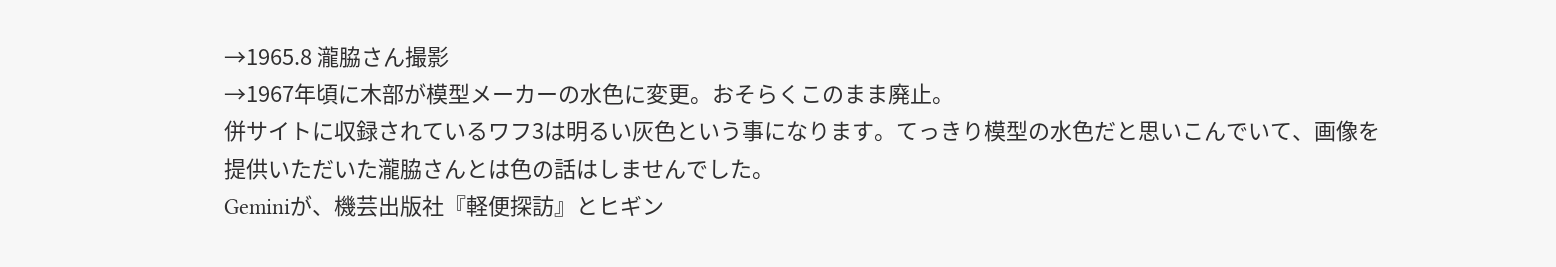→1965.8 瀧脇さん撮影
→1967年頃に木部が模型メーカーの水色に変更。おそらくこのまま廃止。
併サイトに収録されているワフ3は明るい灰色という事になります。てっきり模型の水色だと思いこんでいて、画像を提供いただいた瀧脇さんとは色の話はしませんでした。
Geminiが、機芸出版社『軽便探訪』とヒギン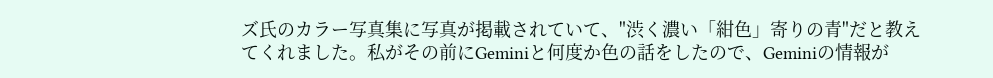ズ氏のカラー写真集に写真が掲載されていて、"渋く濃い「紺色」寄りの青"だと教えてくれました。私がその前にGeminiと何度か色の話をしたので、Geminiの情報が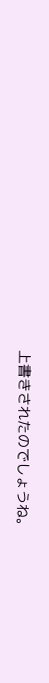上書きされたのでしょうね。